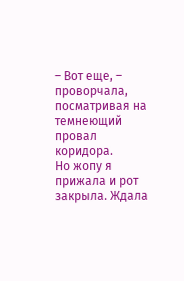– Вот еще, – проворчала, посматривая на темнеющий провал коридора.
Но жопу я прижала и рот закрыла. Ждала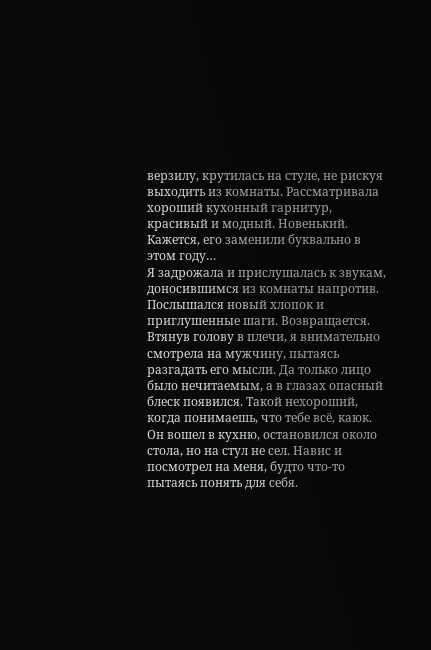верзилу, крутилась на стуле, не рискуя выходить из комнаты. Рассматривала хороший кухонный гарнитур, красивый и модный. Новенький. Кажется, его заменили буквально в этом году…
Я задрожала и прислушалась к звукам, доносившимся из комнаты напротив. Послышался новый хлопок и приглушенные шаги. Возвращается.
Втянув голову в плечи, я внимательно смотрела на мужчину, пытаясь разгадать его мысли. Да только лицо было нечитаемым, а в глазах опасный блеск появился. Такой нехороший, когда понимаешь, что тебе всё, каюк.
Он вошел в кухню, остановился около стола, но на стул не сел. Навис и посмотрел на меня, будто что-то пытаясь понять для себя.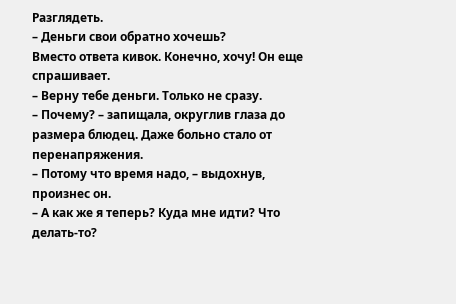Разглядеть.
– Деньги свои обратно хочешь?
Вместо ответа кивок. Конечно, хочу! Он еще спрашивает.
– Верну тебе деньги. Только не сразу.
– Почему? – запищала, округлив глаза до размера блюдец. Даже больно стало от перенапряжения.
– Потому что время надо, – выдохнув, произнес он.
– А как же я теперь? Куда мне идти? Что делать-то?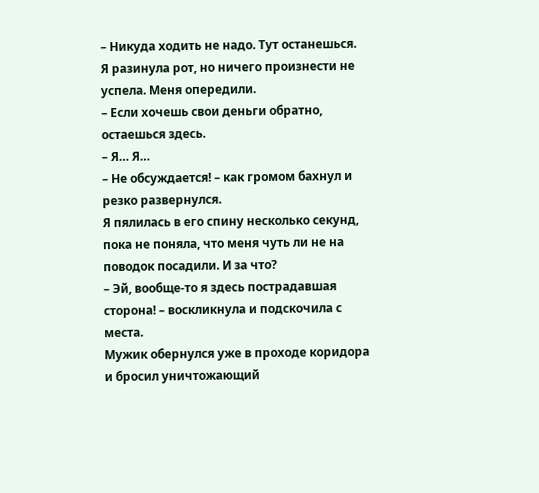– Никуда ходить не надо. Тут останешься.
Я разинула рот, но ничего произнести не успела. Меня опередили.
– Если хочешь свои деньги обратно, остаешься здесь.
– Я… Я…
– Не обсуждается! – как громом бахнул и резко развернулся.
Я пялилась в его спину несколько секунд, пока не поняла, что меня чуть ли не на поводок посадили. И за что?
– Эй, вообще-то я здесь пострадавшая сторона! – воскликнула и подскочила с места.
Мужик обернулся уже в проходе коридора и бросил уничтожающий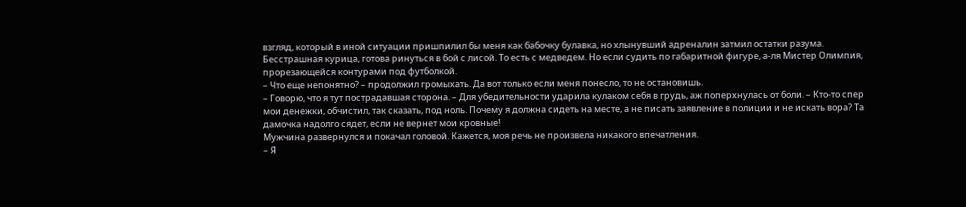взгляд, который в иной ситуации пришпилил бы меня как бабочку булавка, но хлынувший адреналин затмил остатки разума. Бесстрашная курица, готова ринуться в бой с лисой. То есть с медведем. Но если судить по габаритной фигуре, а-ля Мистер Олимпия, прорезающейся контурами под футболкой.
– Что еще непонятно? – продолжил громыхать. Да вот только если меня понесло, то не остановишь.
– Говорю, что я тут пострадавшая сторона. – Для убедительности ударила кулаком себя в грудь, аж поперхнулась от боли. – Кто-то спер мои денежки, обчистил, так сказать, под ноль. Почему я должна сидеть на месте, а не писать заявление в полиции и не искать вора? Та дамочка надолго сядет, если не вернет мои кровные!
Мужчина развернулся и покачал головой. Кажется, моя речь не произвела никакого впечатления.
– Я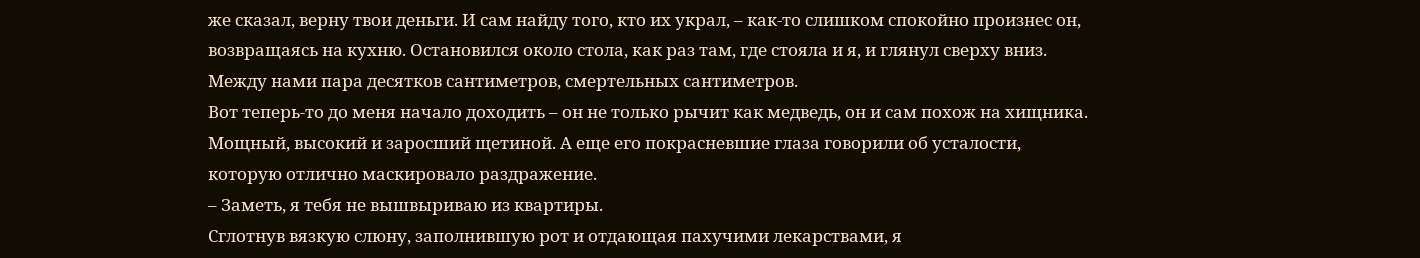же сказал, верну твои деньги. И сам найду того, кто их украл, – как-то слишком спокойно произнес он, возвращаясь на кухню. Остановился около стола, как раз там, где стояла и я, и глянул сверху вниз. Между нами пара десятков сантиметров, смертельных сантиметров.
Вот теперь-то до меня начало доходить – он не только рычит как медведь, он и сам похож на хищника. Мощный, высокий и заросший щетиной. А еще его покрасневшие глаза говорили об усталости, которую отлично маскировало раздражение.
– Заметь, я тебя не вышвыриваю из квартиры.
Сглотнув вязкую слюну, заполнившую рот и отдающая пахучими лекарствами, я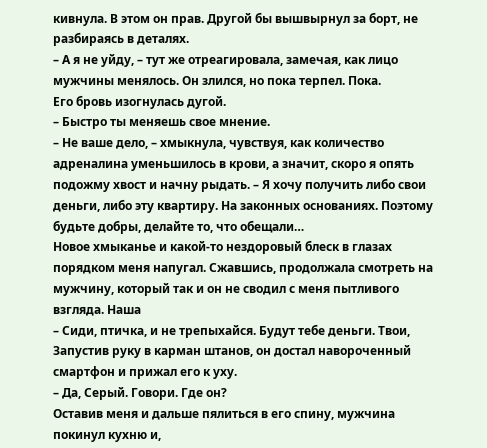кивнула. В этом он прав. Другой бы вышвырнул за борт, не разбираясь в деталях.
– А я не уйду, – тут же отреагировала, замечая, как лицо мужчины менялось. Он злился, но пока терпел. Пока.
Его бровь изогнулась дугой.
– Быстро ты меняешь свое мнение.
– Не ваше дело, – хмыкнула, чувствуя, как количество адреналина уменьшилось в крови, а значит, скоро я опять подожму хвост и начну рыдать. – Я хочу получить либо свои деньги, либо эту квартиру. На законных основаниях. Поэтому будьте добры, делайте то, что обещали…
Новое хмыканье и какой-то нездоровый блеск в глазах порядком меня напугал. Сжавшись, продолжала смотреть на мужчину, который так и он не сводил с меня пытливого взгляда. Наша
– Сиди, птичка, и не трепыхайся. Будут тебе деньги. Твои,
Запустив руку в карман штанов, он достал навороченный смартфон и прижал его к уху.
– Да, Серый. Говори. Где он?
Оставив меня и дальше пялиться в его спину, мужчина покинул кухню и,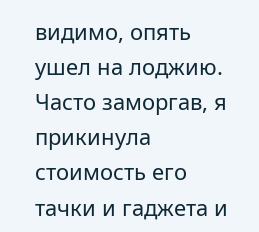видимо, опять ушел на лоджию. Часто заморгав, я прикинула стоимость его тачки и гаджета и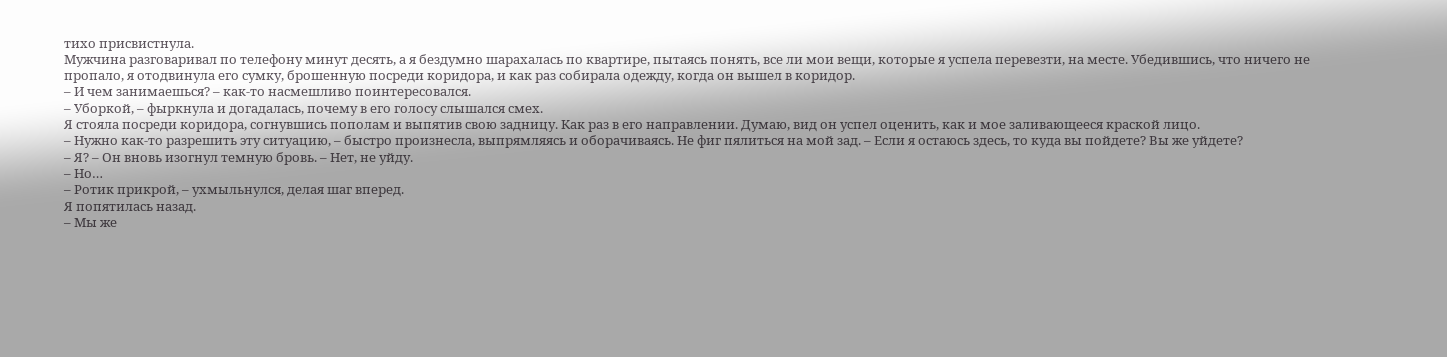тихо присвистнула.
Мужчина разговаривал по телефону минут десять, а я бездумно шарахалась по квартире, пытаясь понять, все ли мои вещи, которые я успела перевезти, на месте. Убедившись, что ничего не пропало, я отодвинула его сумку, брошенную посреди коридора, и как раз собирала одежду, когда он вышел в коридор.
– И чем занимаешься? – как-то насмешливо поинтересовался.
– Уборкой, – фыркнула и догадалась, почему в его голосу слышался смех.
Я стояла посреди коридора, согнувшись пополам и выпятив свою задницу. Как раз в его направлении. Думаю, вид он успел оценить, как и мое заливающееся краской лицо.
– Нужно как-то разрешить эту ситуацию, – быстро произнесла, выпрямляясь и оборачиваясь. Не фиг пялиться на мой зад. – Если я остаюсь здесь, то куда вы пойдете? Вы же уйдете?
– Я? – Он вновь изогнул темную бровь. – Нет, не уйду.
– Но…
– Ротик прикрой, – ухмыльнулся, делая шаг вперед.
Я попятилась назад.
– Мы же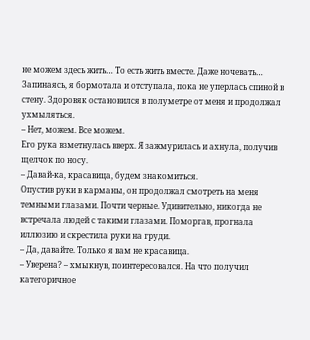не можем здесь жить… То есть жить вместе. Даже ночевать…
Запинаясь, я бормотала и отступала, пока не уперлась спиной в стену. Здоровяк остановился в полуметре от меня и продолжал ухмыляться.
– Нет, можем. Все можем.
Его рука взметнулась вверх. Я зажмурилась и ахнула, получив щелчок по носу.
– Давай-ка, красавица, будем знакомиться.
Опустив руки в карманы, он продолжал смотреть на меня темными глазами. Почти черные. Удивительно, никогда не встречала людей с такими глазами. Поморгав, прогнала иллюзию и скрестила руки на груди.
– Да, давайте. Только я вам не красавица.
– Уверена? – хмыкнув, поинтересовался. На что получил категоричное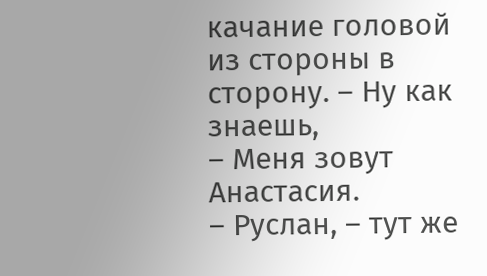качание головой из стороны в сторону. – Ну как знаешь,
– Меня зовут Анастасия.
– Руслан, – тут же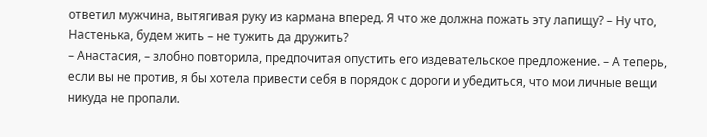ответил мужчина, вытягивая руку из кармана вперед. Я что же должна пожать эту лапищу? – Ну что, Настенька, будем жить – не тужить да дружить?
– Анастасия, – злобно повторила, предпочитая опустить его издевательское предложение. – А теперь, если вы не против, я бы хотела привести себя в порядок с дороги и убедиться, что мои личные вещи никуда не пропали.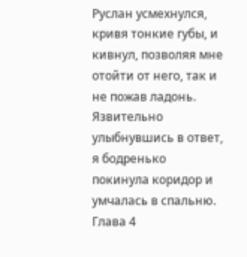Руслан усмехнулся, кривя тонкие губы, и кивнул, позволяя мне отойти от него, так и не пожав ладонь. Язвительно улыбнувшись в ответ, я бодренько покинула коридор и умчалась в спальню.
Глава 4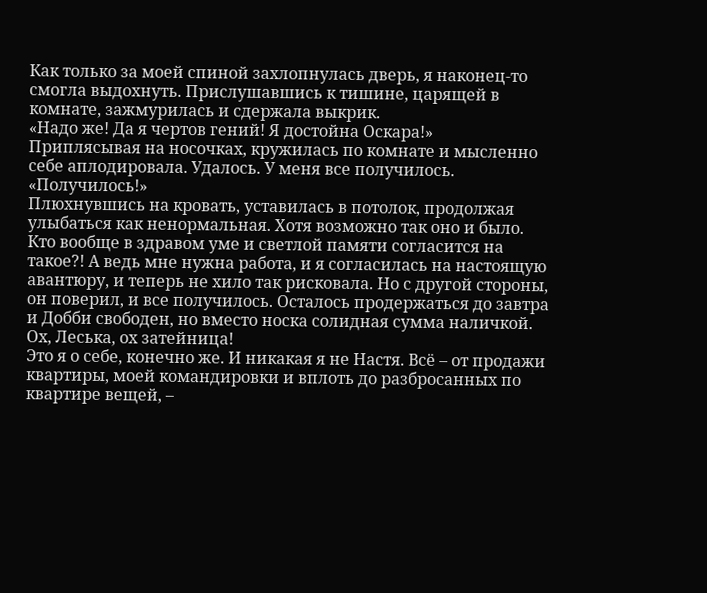Как только за моей спиной захлопнулась дверь, я наконец-то смогла выдохнуть. Прислушавшись к тишине, царящей в комнате, зажмурилась и сдержала выкрик.
«Надо же! Да я чертов гений! Я достойна Оскара!»
Приплясывая на носочках, кружилась по комнате и мысленно себе аплодировала. Удалось. У меня все получилось.
«Получилось!»
Плюхнувшись на кровать, уставилась в потолок, продолжая улыбаться как ненормальная. Хотя возможно так оно и было. Кто вообще в здравом уме и светлой памяти согласится на такое?! А ведь мне нужна работа, и я согласилась на настоящую авантюру, и теперь не хило так рисковала. Но с другой стороны, он поверил, и все получилось. Осталось продержаться до завтра и Добби свободен, но вместо носка солидная сумма наличкой.
Ох, Леська, ох затейница!
Это я о себе, конечно же. И никакая я не Настя. Всё – от продажи квартиры, моей командировки и вплоть до разбросанных по квартире вещей, –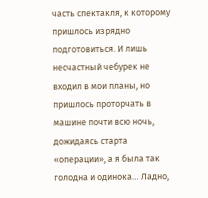часть спектакля, к которому пришлось изрядно подготовиться. И лишь несчастный чебурек не входил в мои планы, но пришлось проторчать в машине почти всю ночь, дожидаясь старта «операции», а я была так голодна и одинока… Ладно,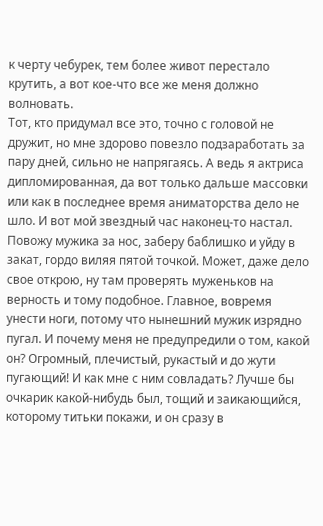к черту чебурек, тем более живот перестало крутить, а вот кое-что все же меня должно волновать.
Тот, кто придумал все это, точно с головой не дружит, но мне здорово повезло подзаработать за пару дней, сильно не напрягаясь. А ведь я актриса дипломированная, да вот только дальше массовки или как в последнее время аниматорства дело не шло. И вот мой звездный час наконец-то настал. Повожу мужика за нос, заберу баблишко и уйду в закат, гордо виляя пятой точкой. Может, даже дело свое открою, ну там проверять муженьков на верность и тому подобное. Главное, вовремя унести ноги, потому что нынешний мужик изрядно пугал. И почему меня не предупредили о том, какой он? Огромный, плечистый, рукастый и до жути пугающий! И как мне с ним совладать? Лучше бы очкарик какой-нибудь был, тощий и заикающийся, которому титьки покажи, и он сразу в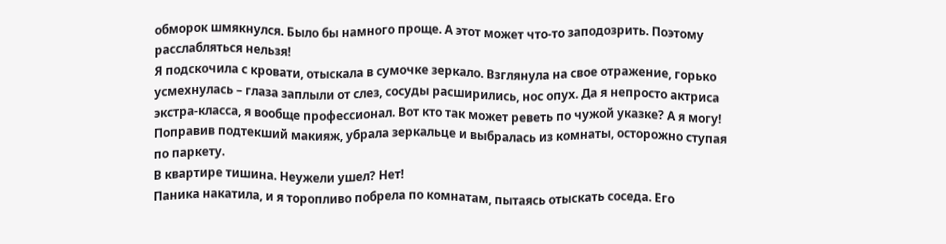обморок шмякнулся. Было бы намного проще. А этот может что-то заподозрить. Поэтому расслабляться нельзя!
Я подскочила с кровати, отыскала в сумочке зеркало. Взглянула на свое отражение, горько усмехнулась – глаза заплыли от слез, сосуды расширились, нос опух. Да я непросто актриса экстра-класса, я вообще профессионал. Вот кто так может реветь по чужой указке? А я могу!
Поправив подтекший макияж, убрала зеркальце и выбралась из комнаты, осторожно ступая по паркету.
В квартире тишина. Неужели ушел? Нет!
Паника накатила, и я торопливо побрела по комнатам, пытаясь отыскать соседа. Его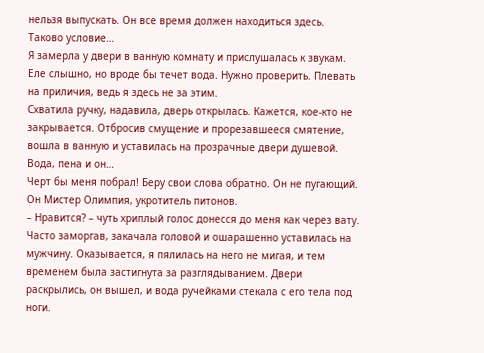нельзя выпускать. Он все время должен находиться здесь. Таково условие…
Я замерла у двери в ванную комнату и прислушалась к звукам. Еле слышно, но вроде бы течет вода. Нужно проверить. Плевать на приличия, ведь я здесь не за этим.
Схватила ручку, надавила, дверь открылась. Кажется, кое-кто не закрывается. Отбросив смущение и прорезавшееся смятение, вошла в ванную и уставилась на прозрачные двери душевой. Вода, пена и он…
Черт бы меня побрал! Беру свои слова обратно. Он не пугающий. Он Мистер Олимпия, укротитель питонов.
– Нравится? – чуть хриплый голос донесся до меня как через вату.
Часто заморгав, закачала головой и ошарашенно уставилась на мужчину. Оказывается, я пялилась на него не мигая, и тем временем была застигнута за разглядыванием. Двери раскрылись, он вышел, и вода ручейками стекала с его тела под ноги.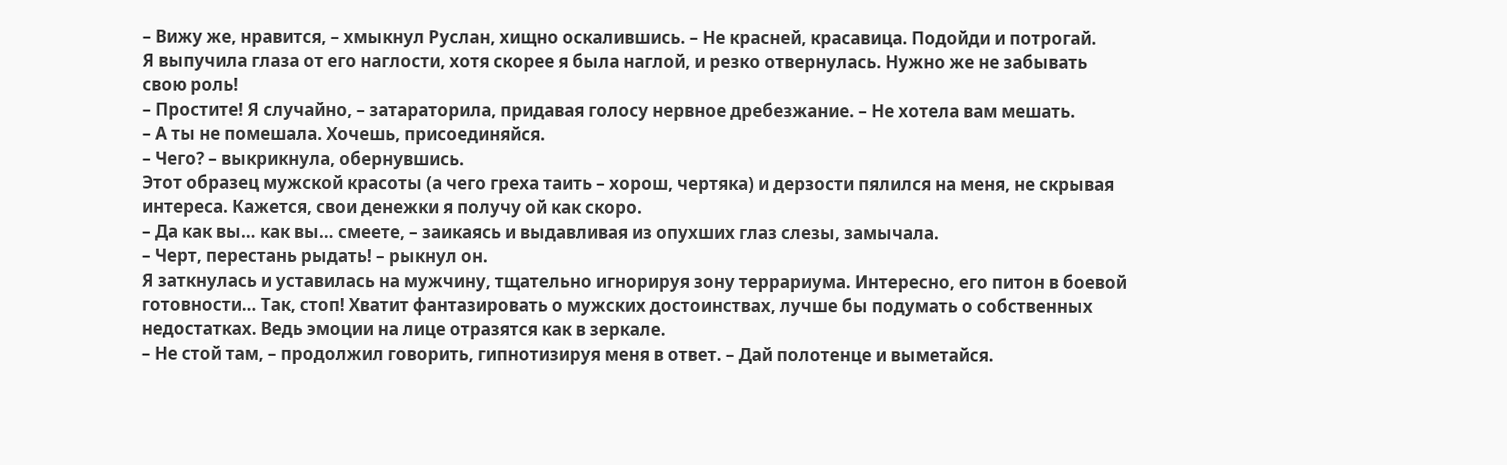– Вижу же, нравится, – хмыкнул Руслан, хищно оскалившись. – Не красней, красавица. Подойди и потрогай.
Я выпучила глаза от его наглости, хотя скорее я была наглой, и резко отвернулась. Нужно же не забывать свою роль!
– Простите! Я случайно, – затараторила, придавая голосу нервное дребезжание. – Не хотела вам мешать.
– А ты не помешала. Хочешь, присоединяйся.
– Чего? – выкрикнула, обернувшись.
Этот образец мужской красоты (а чего греха таить – хорош, чертяка) и дерзости пялился на меня, не скрывая интереса. Кажется, свои денежки я получу ой как скоро.
– Да как вы… как вы… смеете, – заикаясь и выдавливая из опухших глаз слезы, замычала.
– Черт, перестань рыдать! – рыкнул он.
Я заткнулась и уставилась на мужчину, тщательно игнорируя зону террариума. Интересно, его питон в боевой готовности… Так, стоп! Хватит фантазировать о мужских достоинствах, лучше бы подумать о собственных недостатках. Ведь эмоции на лице отразятся как в зеркале.
– Не стой там, – продолжил говорить, гипнотизируя меня в ответ. – Дай полотенце и выметайся.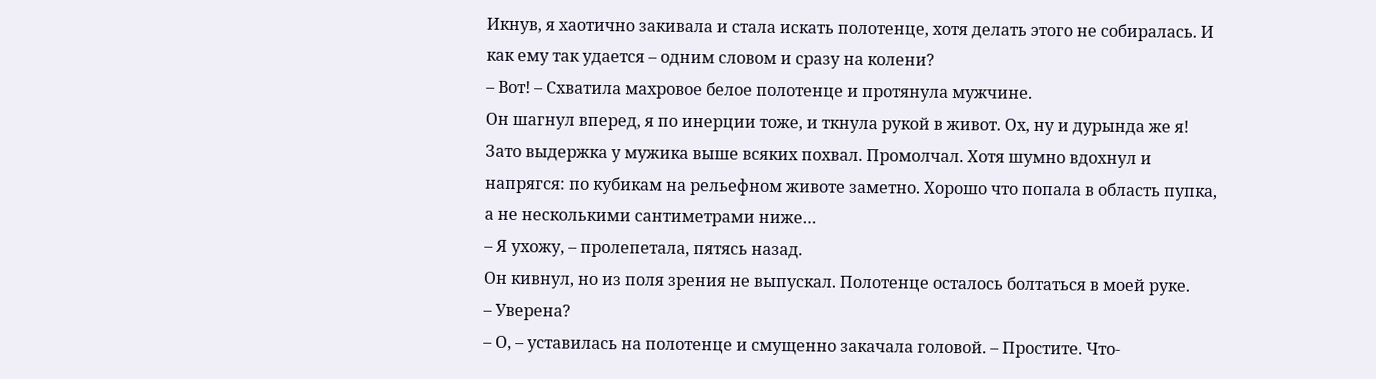Икнув, я хаотично закивала и стала искать полотенце, хотя делать этого не собиралась. И как ему так удается – одним словом и сразу на колени?
– Вот! – Схватила махровое белое полотенце и протянула мужчине.
Он шагнул вперед, я по инерции тоже, и ткнула рукой в живот. Ох, ну и дурында же я! Зато выдержка у мужика выше всяких похвал. Промолчал. Хотя шумно вдохнул и напрягся: по кубикам на рельефном животе заметно. Хорошо что попала в область пупка, а не несколькими сантиметрами ниже…
– Я ухожу, – пролепетала, пятясь назад.
Он кивнул, но из поля зрения не выпускал. Полотенце осталось болтаться в моей руке.
– Уверена?
– О, – уставилась на полотенце и смущенно закачала головой. – Простите. Что-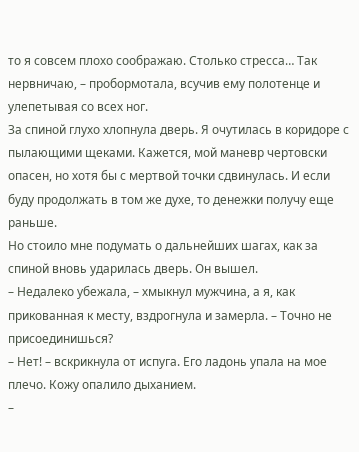то я совсем плохо соображаю. Столько стресса… Так нервничаю, – пробормотала, всучив ему полотенце и улепетывая со всех ног.
За спиной глухо хлопнула дверь. Я очутилась в коридоре с пылающими щеками. Кажется, мой маневр чертовски опасен, но хотя бы с мертвой точки сдвинулась. И если буду продолжать в том же духе, то денежки получу еще раньше.
Но стоило мне подумать о дальнейших шагах, как за спиной вновь ударилась дверь. Он вышел.
– Недалеко убежала, – хмыкнул мужчина, а я, как прикованная к месту, вздрогнула и замерла. – Точно не присоединишься?
– Нет! – вскрикнула от испуга. Его ладонь упала на мое плечо. Кожу опалило дыханием.
–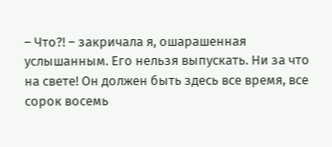– Что?! – закричала я, ошарашенная услышанным. Его нельзя выпускать. Ни за что на свете! Он должен быть здесь все время, все сорок восемь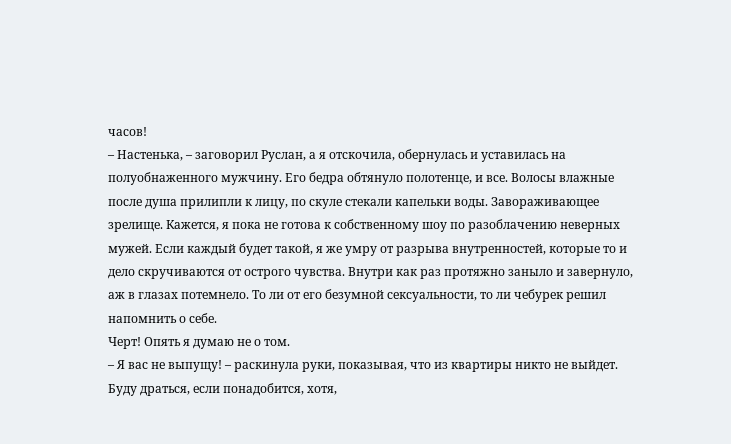часов!
– Настенька, – заговорил Руслан, а я отскочила, обернулась и уставилась на полуобнаженного мужчину. Его бедра обтянуло полотенце, и все. Волосы влажные после душа прилипли к лицу, по скуле стекали капельки воды. Завораживающее зрелище. Кажется, я пока не готова к собственному шоу по разоблачению неверных мужей. Если каждый будет такой, я же умру от разрыва внутренностей, которые то и дело скручиваются от острого чувства. Внутри как раз протяжно заныло и завернуло, аж в глазах потемнело. То ли от его безумной сексуальности, то ли чебурек решил напомнить о себе.
Черт! Опять я думаю не о том.
– Я вас не выпущу! – раскинула руки, показывая, что из квартиры никто не выйдет. Буду драться, если понадобится, хотя,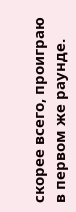скорее всего, проиграю в первом же раунде.